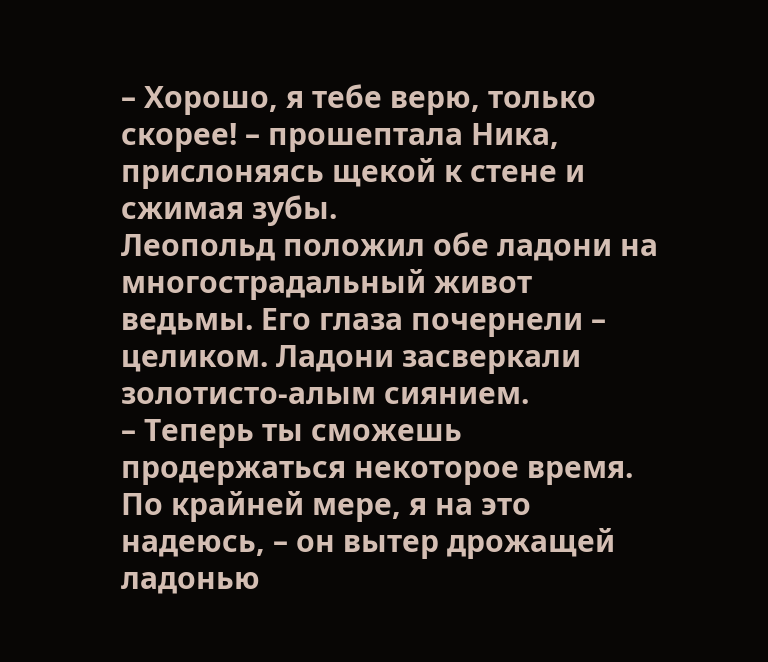– Хорошо, я тебе верю, только скорее! – прошептала Ника, прислоняясь щекой к стене и сжимая зубы.
Леопольд положил обе ладони на многострадальный живот ведьмы. Его глаза почернели – целиком. Ладони засверкали золотисто-алым сиянием.
– Теперь ты сможешь продержаться некоторое время. По крайней мере, я на это надеюсь, – он вытер дрожащей ладонью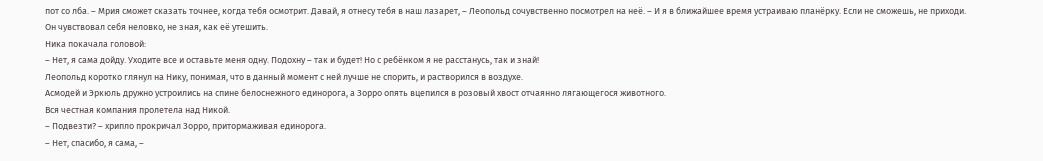пот со лба. – Мрия сможет сказать точнее, когда тебя осмотрит. Давай, я отнесу тебя в наш лазарет, – Леопольд сочувственно посмотрел на неё. – И я в ближайшее время устраиваю планёрку. Если не сможешь, не приходи.
Он чувствовал себя неловко, не зная, как её утешить.
Ника покачала головой:
– Нет, я сама дойду. Уходите все и оставьте меня одну. Подохну – так и будет! Но с ребёнком я не расстанусь, так и знай!
Леопольд коротко глянул на Нику, понимая, что в данный момент с ней лучше не спорить, и растворился в воздухе.
Асмодей и Эркюль дружно устроились на спине белоснежного единорога, а Зорро опять вцепился в розовый хвост отчаянно лягающегося животного.
Вся честная компания пролетела над Никой.
– Подвезти? – хрипло прокричал Зорро, притормаживая единорога.
– Нет, спасибо, я сама, –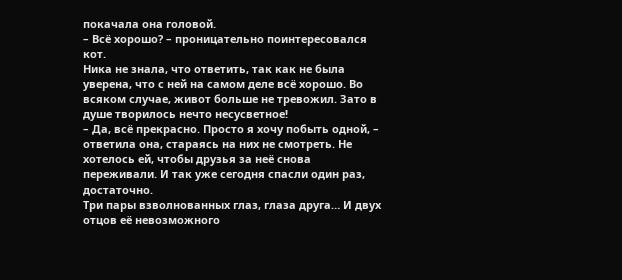покачала она головой.
– Всё хорошо? – проницательно поинтересовался кот.
Ника не знала, что ответить, так как не была уверена, что с ней на самом деле всё хорошо. Во всяком случае, живот больше не тревожил. Зато в душе творилось нечто несусветное!
– Да, всё прекрасно. Просто я хочу побыть одной, – ответила она, стараясь на них не смотреть. Не хотелось ей, чтобы друзья за неё снова переживали. И так уже сегодня спасли один раз, достаточно.
Три пары взволнованных глаз, глаза друга… И двух отцов её невозможного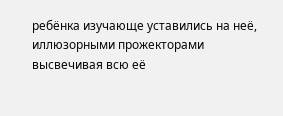ребёнка изучающе уставились на неё, иллюзорными прожекторами высвечивая всю её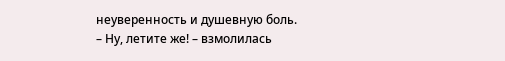неуверенность и душевную боль.
– Ну, летите же! – взмолилась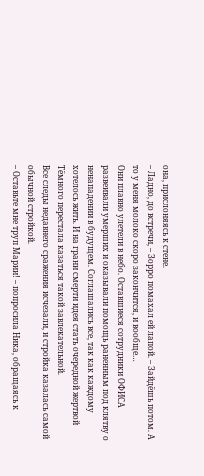она, прислоняясь к стене.
– Ладно, до встречи, – Зорро помахал ей лапой. – Зайдёшь потом. А то у меня молоко скоро закончится, и вообще…
Они плавно улетели в небо. Оставшиеся сотрудники ОФИСА развеивали умерших и оказывали помощь раненным под клятву о ненападении в будущем. Соглашались все, так как каждому хотелось жить. И на грани смерти идея стать очередной жертвой Тёмного перестала казаться такой завлекательной.
Все следы недавнего сражения исчезали, и стройка казалась самой обычной стройкой.
– Оставьте мне труп Марии! – попросила Ника, обращаясь к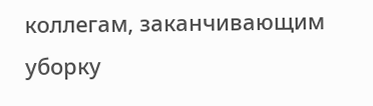коллегам, заканчивающим уборку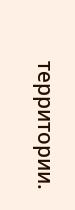территории.